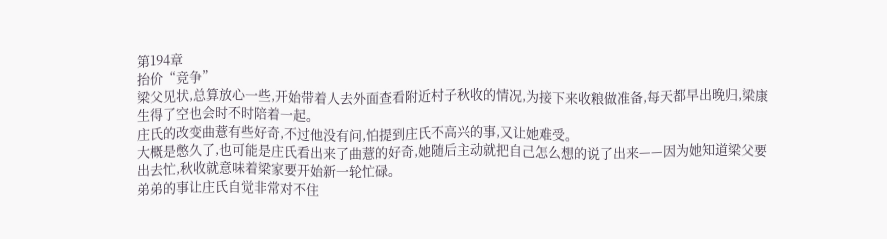第194章
抬价“竞争”
梁父见状,总算放心一些,开始带着人去外面查看附近村子秋收的情况,为接下来收粮做准备,每天都早出晚归,梁康生得了空也会时不时陪着一起。
庄氏的改变曲薏有些好奇,不过他没有问,怕提到庄氏不高兴的事,又让她难受。
大概是憋久了,也可能是庄氏看出来了曲薏的好奇,她随后主动就把自己怎么想的说了出来——因为她知道梁父要出去忙,秋收就意味着梁家要开始新一轮忙碌。
弟弟的事让庄氏自觉非常对不住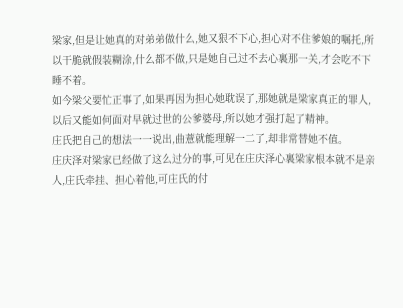梁家,但是让她真的对弟弟做什么,她又狠不下心,担心对不住爹娘的嘱托,所以干脆就假装糊涂,什么都不做,只是她自己过不去心裏那一关,才会吃不下睡不着。
如今梁父要忙正事了,如果再因为担心她耽误了,那她就是梁家真正的罪人,以后又能如何面对早就过世的公爹婆母,所以她才强打起了精神。
庄氏把自己的想法一一说出,曲薏就能理解一二了,却非常替她不值。
庄庆泽对梁家已经做了这么过分的事,可见在庄庆泽心裏梁家根本就不是亲人,庄氏牵挂、担心着他,可庄氏的付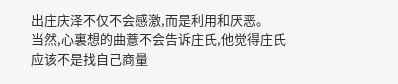出庄庆泽不仅不会感激,而是利用和厌恶。
当然,心裏想的曲薏不会告诉庄氏,他觉得庄氏应该不是找自己商量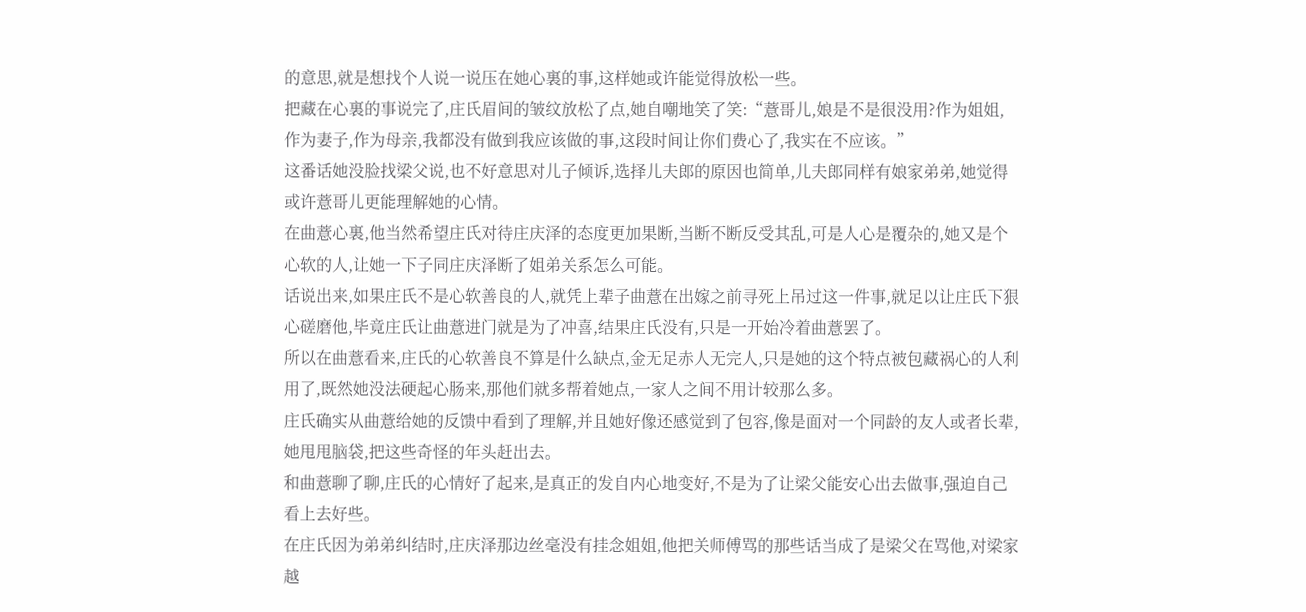的意思,就是想找个人说一说压在她心裏的事,这样她或许能觉得放松一些。
把藏在心裏的事说完了,庄氏眉间的皱纹放松了点,她自嘲地笑了笑:“薏哥儿,娘是不是很没用?作为姐姐,作为妻子,作为母亲,我都没有做到我应该做的事,这段时间让你们费心了,我实在不应该。”
这番话她没脸找梁父说,也不好意思对儿子倾诉,选择儿夫郎的原因也简单,儿夫郎同样有娘家弟弟,她觉得或许薏哥儿更能理解她的心情。
在曲薏心裏,他当然希望庄氏对待庄庆泽的态度更加果断,当断不断反受其乱,可是人心是覆杂的,她又是个心软的人,让她一下子同庄庆泽断了姐弟关系怎么可能。
话说出来,如果庄氏不是心软善良的人,就凭上辈子曲薏在出嫁之前寻死上吊过这一件事,就足以让庄氏下狠心磋磨他,毕竟庄氏让曲薏进门就是为了冲喜,结果庄氏没有,只是一开始冷着曲薏罢了。
所以在曲薏看来,庄氏的心软善良不算是什么缺点,金无足赤人无完人,只是她的这个特点被包藏祸心的人利用了,既然她没法硬起心肠来,那他们就多帮着她点,一家人之间不用计较那么多。
庄氏确实从曲薏给她的反馈中看到了理解,并且她好像还感觉到了包容,像是面对一个同龄的友人或者长辈,她甩甩脑袋,把这些奇怪的年头赶出去。
和曲薏聊了聊,庄氏的心情好了起来,是真正的发自内心地变好,不是为了让梁父能安心出去做事,强迫自己看上去好些。
在庄氏因为弟弟纠结时,庄庆泽那边丝毫没有挂念姐姐,他把关师傅骂的那些话当成了是梁父在骂他,对梁家越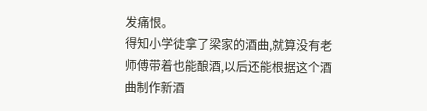发痛恨。
得知小学徒拿了梁家的酒曲,就算没有老师傅带着也能酿酒,以后还能根据这个酒曲制作新酒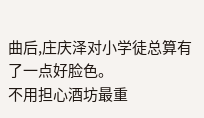曲后,庄庆泽对小学徒总算有了一点好脸色。
不用担心酒坊最重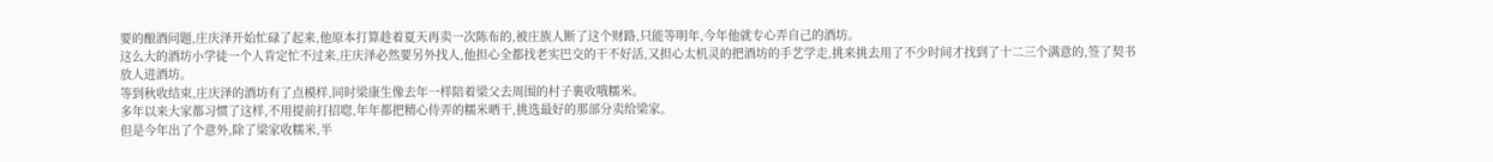要的酿酒问题,庄庆泽开始忙碌了起来,他原本打算趁着夏天再卖一次陈布的,被庄族人断了这个财路,只能等明年,今年他就专心弄自己的酒坊。
这么大的酒坊小学徒一个人肯定忙不过来,庄庆泽必然要另外找人,他担心全都找老实巴交的干不好活,又担心太机灵的把酒坊的手艺学走,挑来挑去用了不少时间才找到了十二三个满意的,签了契书放人进酒坊。
等到秋收结束,庄庆泽的酒坊有了点模样,同时梁康生像去年一样陪着梁父去周围的村子裏收哦糯米。
多年以来大家都习惯了这样,不用提前打招唿,年年都把精心侍弄的糯米晒干,挑选最好的那部分卖给梁家。
但是今年出了个意外,除了梁家收糯米,半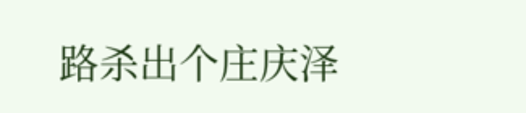路杀出个庄庆泽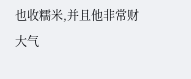也收糯米,并且他非常财大气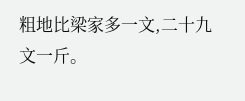粗地比梁家多一文,二十九文一斤。